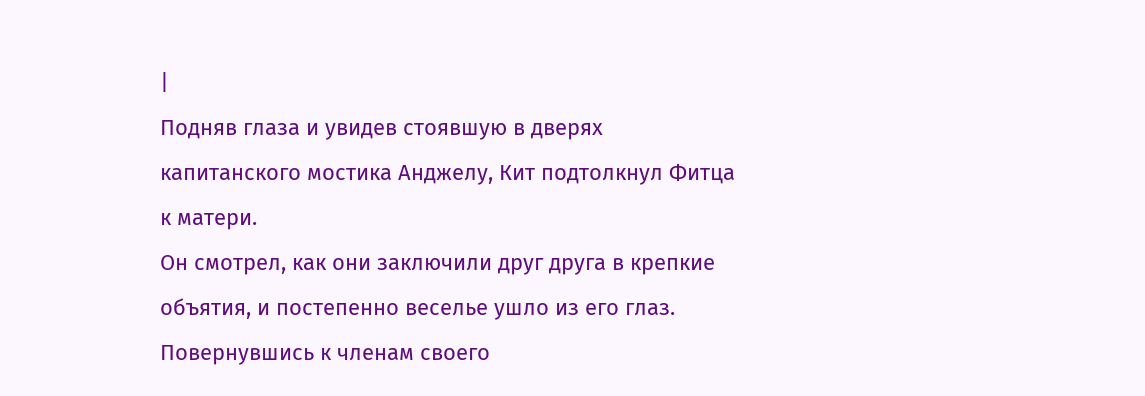|
Подняв глаза и увидев стоявшую в дверях капитанского мостика Анджелу, Кит подтолкнул Фитца к матери.
Он смотрел, как они заключили друг друга в крепкие объятия, и постепенно веселье ушло из его глаз. Повернувшись к членам своего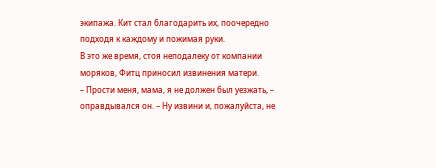экипажа. Кит стал благодарить их, поочередно подходя к каждому и пожимая руки.
В это же время, стоя неподалеку от компании моряков, Фитц приносил извинения матери.
– Прости меня, мама, я не должен был уезжать, – оправдывался он. – Ну извини и, пожалуйста, не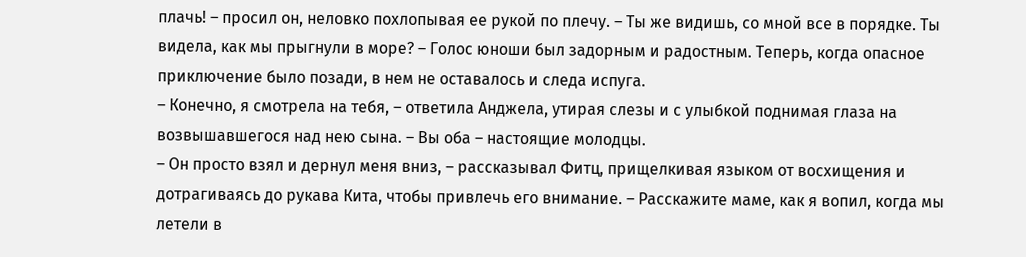плачь! – просил он, неловко похлопывая ее рукой по плечу. – Ты же видишь, со мной все в порядке. Ты видела, как мы прыгнули в море? – Голос юноши был задорным и радостным. Теперь, когда опасное приключение было позади, в нем не оставалось и следа испуга.
– Конечно, я смотрела на тебя, – ответила Анджела, утирая слезы и с улыбкой поднимая глаза на возвышавшегося над нею сына. – Вы оба – настоящие молодцы.
– Он просто взял и дернул меня вниз, – рассказывал Фитц, прищелкивая языком от восхищения и дотрагиваясь до рукава Кита, чтобы привлечь его внимание. – Расскажите маме, как я вопил, когда мы летели в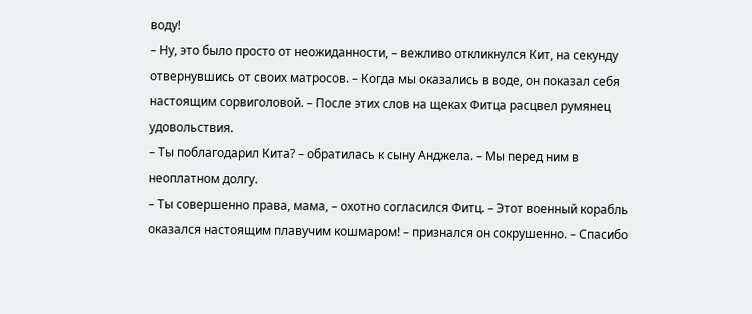воду!
– Ну, это было просто от неожиданности, – вежливо откликнулся Кит, на секунду отвернувшись от своих матросов. – Когда мы оказались в воде, он показал себя настоящим сорвиголовой. – После этих слов на щеках Фитца расцвел румянец удовольствия.
– Ты поблагодарил Кита? – обратилась к сыну Анджела. – Мы перед ним в неоплатном долгу.
– Ты совершенно права, мама, – охотно согласился Фитц. – Этот военный корабль оказался настоящим плавучим кошмаром! – признался он сокрушенно. – Спасибо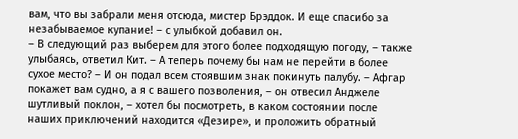вам, что вы забрали меня отсюда, мистер Брэддок. И еще спасибо за незабываемое купание! – с улыбкой добавил он.
– В следующий раз выберем для этого более подходящую погоду, – также улыбаясь, ответил Кит. – А теперь почему бы нам не перейти в более сухое место? – И он подал всем стоявшим знак покинуть палубу. – Афгар покажет вам судно, а я с вашего позволения, – он отвесил Анджеле шутливый поклон, – хотел бы посмотреть, в каком состоянии после наших приключений находится «Дезире», и проложить обратный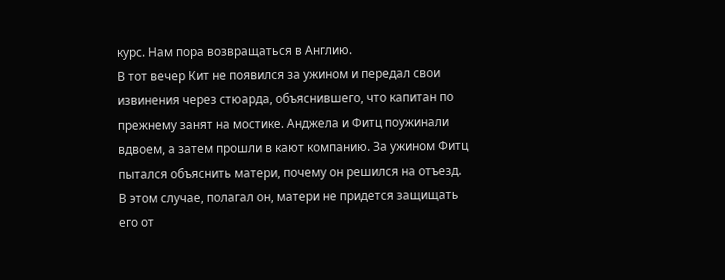курс. Нам пора возвращаться в Англию.
В тот вечер Кит не появился за ужином и передал свои извинения через стюарда, объяснившего, что капитан по прежнему занят на мостике. Анджела и Фитц поужинали вдвоем, а затем прошли в кают компанию. За ужином Фитц пытался объяснить матери, почему он решился на отъезд. В этом случае, полагал он, матери не придется защищать его от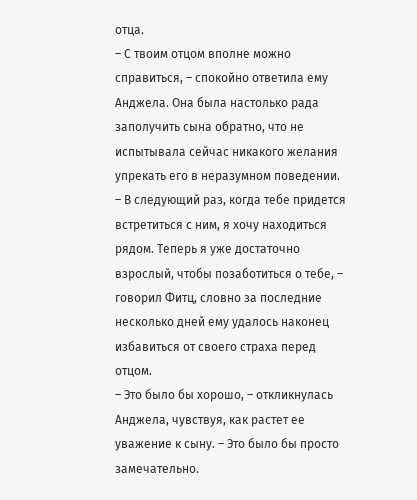отца.
– С твоим отцом вполне можно справиться, – спокойно ответила ему Анджела. Она была настолько рада заполучить сына обратно, что не испытывала сейчас никакого желания упрекать его в неразумном поведении.
– В следующий раз, когда тебе придется встретиться с ним, я хочу находиться рядом. Теперь я уже достаточно взрослый, чтобы позаботиться о тебе, – говорил Фитц, словно за последние несколько дней ему удалось наконец избавиться от своего страха перед отцом.
– Это было бы хорошо, – откликнулась Анджела, чувствуя, как растет ее уважение к сыну. – Это было бы просто замечательно.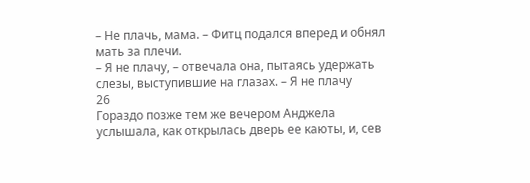– Не плачь, мама. – Фитц подался вперед и обнял мать за плечи.
– Я не плачу, – отвечала она, пытаясь удержать слезы, выступившие на глазах. – Я не плачу
26
Гораздо позже тем же вечером Анджела услышала, как открылась дверь ее каюты, и, сев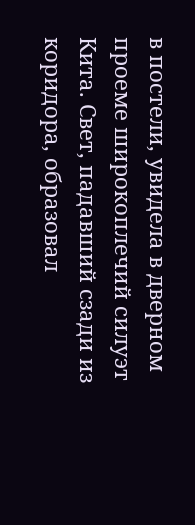в постели, увидела в дверном проеме широкоплечий силуэт Кита. Свет, падавший сзади из коридора, образовал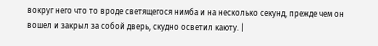вокруг него что то вроде светящегося нимба и на несколько секунд, прежде чем он вошел и закрыл за собой дверь, скудно осветил каюту. |